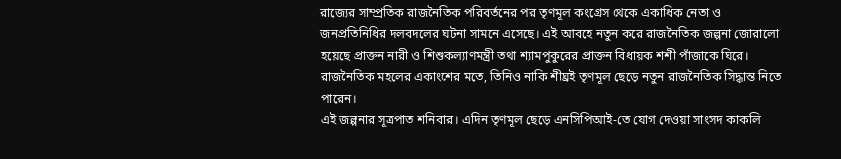রাজ্যের সাম্প্রতিক রাজনৈতিক পরিবর্তনের পর তৃণমূল কংগ্রেস থেকে একাধিক নেতা ও জনপ্রতিনিধির দলবদলের ঘটনা সামনে এসেছে। এই আবহে নতুন করে রাজনৈতিক জল্পনা জোরালো হয়েছে প্রাক্তন নারী ও শিশুকল্যাণমন্ত্রী তথা শ্যামপুকুরের প্রাক্তন বিধায়ক শশী পাঁজাকে ঘিরে।
রাজনৈতিক মহলের একাংশের মতে, তিনিও নাকি শীঘ্রই তৃণমূল ছেড়ে নতুন রাজনৈতিক সিদ্ধান্ত নিতে পারেন।
এই জল্পনার সূত্রপাত শনিবার। এদিন তৃণমূল ছেড়ে এনসিপিআই-তে যোগ দেওয়া সাংসদ কাকলি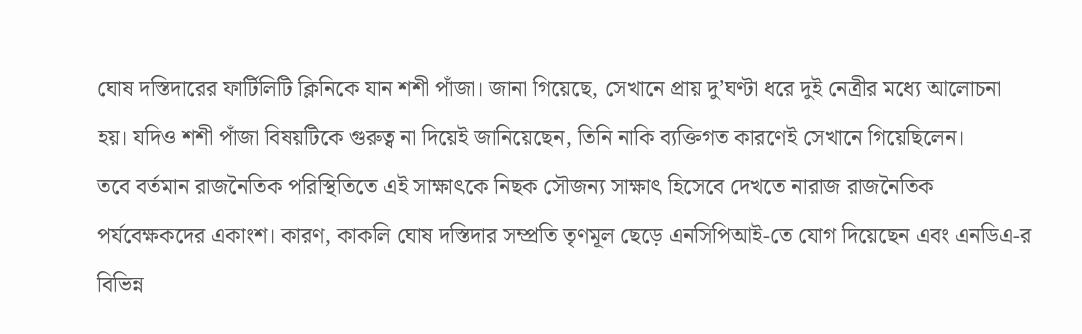ঘোষ দস্তিদারের ফার্টিলিটি ক্লিনিকে যান শশী পাঁজা। জানা গিয়েছে, সেখানে প্রায় দু’ঘণ্টা ধরে দুই নেত্রীর মধ্যে আলোচনা হয়। যদিও শশী পাঁজা বিষয়টিকে গুরুত্ব না দিয়েই জানিয়েছেন, তিনি নাকি ব্যক্তিগত কারণেই সেখানে গিয়েছিলেন।
তবে বর্তমান রাজনৈতিক পরিস্থিতিতে এই সাক্ষাৎকে নিছক সৌজন্য সাক্ষাৎ হিসেবে দেখতে নারাজ রাজনৈতিক পর্যবেক্ষকদের একাংশ। কারণ, কাকলি ঘোষ দস্তিদার সম্প্রতি তৃণমূল ছেড়ে এনসিপিআই-তে যোগ দিয়েছেন এবং এনডিএ-র বিভিন্ন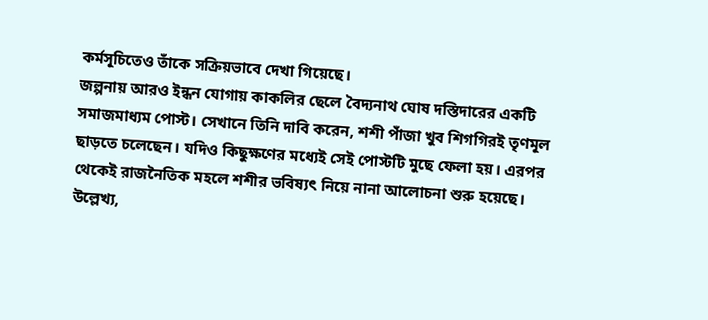কর্মসূচিতেও তাঁকে সক্রিয়ভাবে দেখা গিয়েছে।
জল্পনায় আরও ইন্ধন যোগায় কাকলির ছেলে বৈদ্যনাথ ঘোষ দস্তিদারের একটি সমাজমাধ্যম পোস্ট। সেখানে তিনি দাবি করেন, শশী পাঁজা খুব শিগগিরই তৃণমূল ছাড়তে চলেছেন। যদিও কিছুক্ষণের মধ্যেই সেই পোস্টটি মুছে ফেলা হয়। এরপর থেকেই রাজনৈতিক মহলে শশীর ভবিষ্যৎ নিয়ে নানা আলোচনা শুরু হয়েছে।
উল্লেখ্য,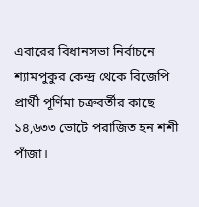এবারের বিধানসভা নির্বাচনে শ্যামপুকুর কেন্দ্র থেকে বিজেপি প্রার্থী পূর্ণিমা চক্রবর্তীর কাছে ১৪,৬৩৩ ভোটে পরাজিত হন শশী পাঁজা।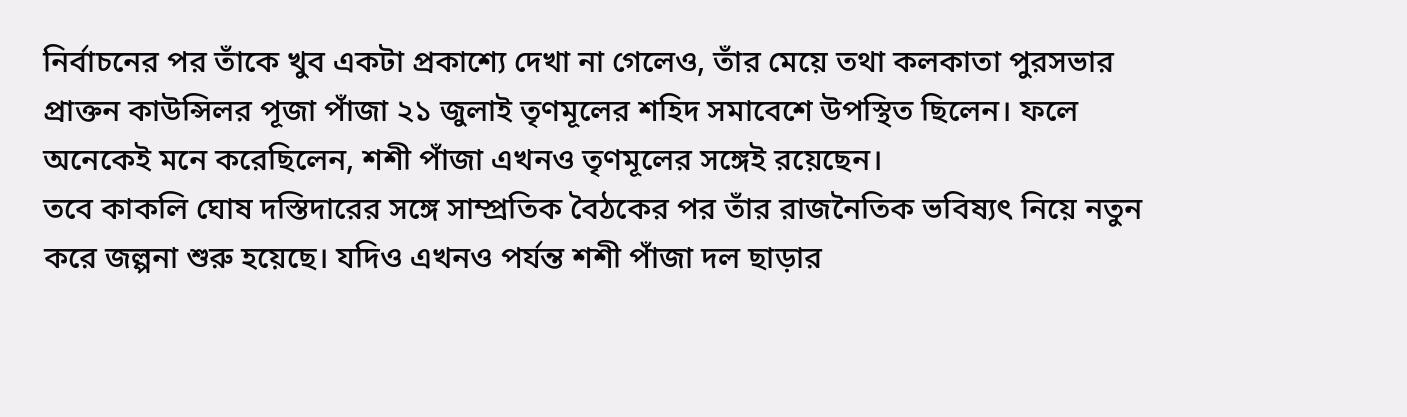নির্বাচনের পর তাঁকে খুব একটা প্রকাশ্যে দেখা না গেলেও, তাঁর মেয়ে তথা কলকাতা পুরসভার প্রাক্তন কাউন্সিলর পূজা পাঁজা ২১ জুলাই তৃণমূলের শহিদ সমাবেশে উপস্থিত ছিলেন। ফলে অনেকেই মনে করেছিলেন, শশী পাঁজা এখনও তৃণমূলের সঙ্গেই রয়েছেন।
তবে কাকলি ঘোষ দস্তিদারের সঙ্গে সাম্প্রতিক বৈঠকের পর তাঁর রাজনৈতিক ভবিষ্যৎ নিয়ে নতুন করে জল্পনা শুরু হয়েছে। যদিও এখনও পর্যন্ত শশী পাঁজা দল ছাড়ার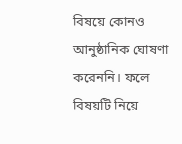বিষয়ে কোনও আনুষ্ঠানিক ঘোষণা করেননি। ফলে বিষয়টি নিয়ে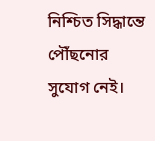নিশ্চিত সিদ্ধান্তে পৌঁছনোর সুযোগ নেই।